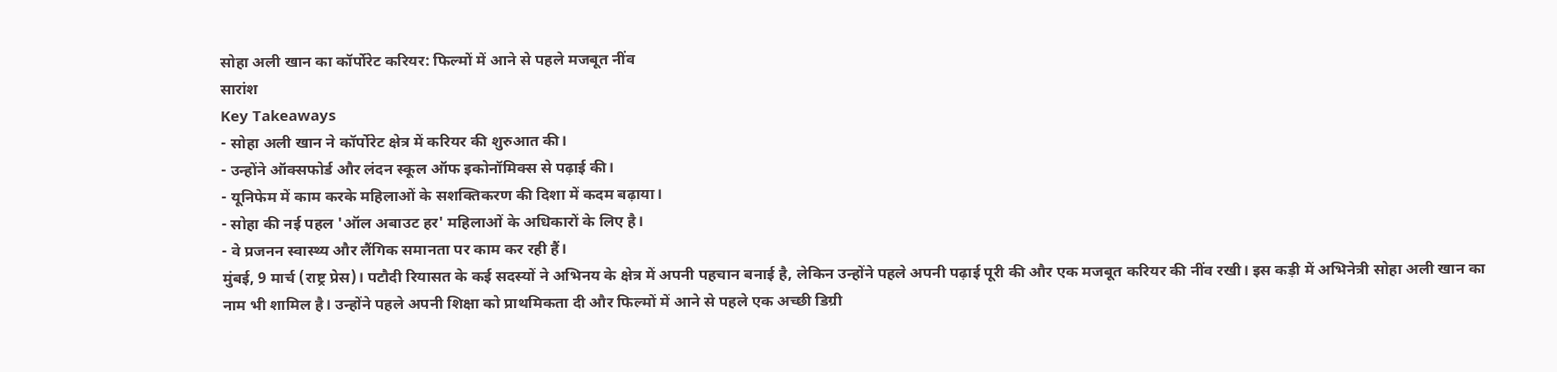सोहा अली खान का कॉर्पोरेट करियर: फिल्मों में आने से पहले मजबूत नींव
सारांश
Key Takeaways
- सोहा अली खान ने कॉर्पोरेट क्षेत्र में करियर की शुरुआत की।
- उन्होंने ऑक्सफोर्ड और लंदन स्कूल ऑफ इकोनॉमिक्स से पढ़ाई की।
- यूनिफेम में काम करके महिलाओं के सशक्तिकरण की दिशा में कदम बढ़ाया।
- सोहा की नई पहल 'ऑल अबाउट हर' महिलाओं के अधिकारों के लिए है।
- वे प्रजनन स्वास्थ्य और लैंगिक समानता पर काम कर रही हैं।
मुंबई, 9 मार्च (राष्ट्र प्रेस)। पटौदी रियासत के कई सदस्यों ने अभिनय के क्षेत्र में अपनी पहचान बनाई है, लेकिन उन्होंने पहले अपनी पढ़ाई पूरी की और एक मजबूत करियर की नींव रखी। इस कड़ी में अभिनेत्री सोहा अली खान का नाम भी शामिल है। उन्होंने पहले अपनी शिक्षा को प्राथमिकता दी और फिल्मों में आने से पहले एक अच्छी डिग्री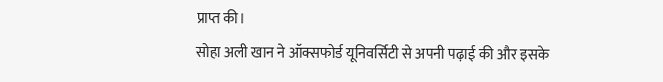प्राप्त की।
सोहा अली खान ने ऑक्सफोर्ड यूनिवर्सिटी से अपनी पढ़ाई की और इसके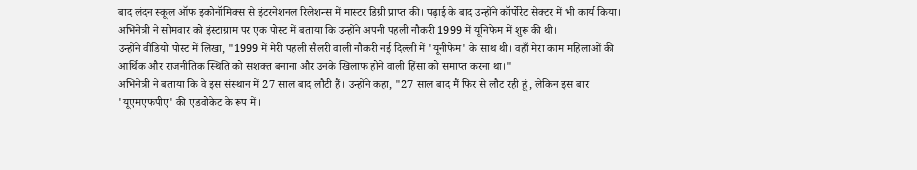बाद लंदन स्कूल ऑफ इकोनॉमिक्स से इंटरनेशनल रिलेशन्स में मास्टर डिग्री प्राप्त की। पढ़ाई के बाद उन्होंने कॉर्पोरेट सेक्टर में भी कार्य किया। अभिनेत्री ने सोमवार को इंस्टाग्राम पर एक पोस्ट में बताया कि उन्होंने अपनी पहली नौकरी 1999 में यूनिफेम में शुरू की थी।
उन्होंने वीडियो पोस्ट में लिखा, "1999 में मेरी पहली सैलरी वाली नौकरी नई दिल्ली में 'यूनीफेम' के साथ थी। वहाँ मेरा काम महिलाओं की आर्थिक और राजनीतिक स्थिति को सशक्त बनाना और उनके खिलाफ होने वाली हिंसा को समाप्त करना था।"
अभिनेत्री ने बताया कि वे इस संस्थान में 27 साल बाद लौटी हैं। उन्होंने कहा, "27 साल बाद मैं फिर से लौट रही हूं, लेकिन इस बार 'यूएमएफपीए' की एडवोकेट के रूप में।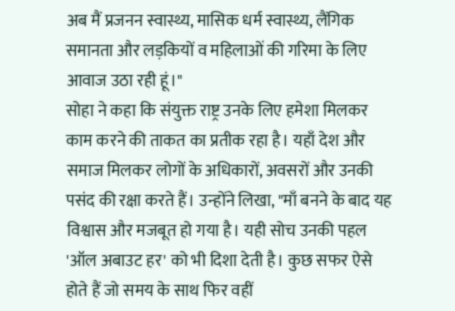अब मैं प्रजनन स्वास्थ्य, मासिक धर्म स्वास्थ्य, लैंगिक समानता और लड़कियों व महिलाओं की गरिमा के लिए आवाज उठा रही हूं।"
सोहा ने कहा कि संयुक्त राष्ट्र उनके लिए हमेशा मिलकर काम करने की ताकत का प्रतीक रहा है। यहाँ देश और समाज मिलकर लोगों के अधिकारों, अवसरों और उनकी पसंद की रक्षा करते हैं। उन्होंने लिखा, "माँ बनने के बाद यह विश्वास और मजबूत हो गया है। यही सोच उनकी पहल 'ऑल अबाउट हर' को भी दिशा देती है। कुछ सफर ऐसे होते हैं जो समय के साथ फिर वहीं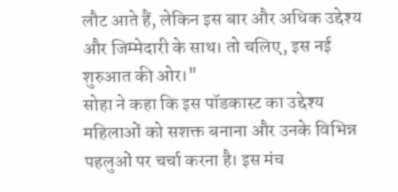लौट आते हैं, लेकिन इस बार और अधिक उद्देश्य और जिम्मेदारी के साथ। तो चलिए, इस नई शुरुआत की ओर।"
सोहा ने कहा कि इस पॉडकास्ट का उद्देश्य महिलाओं को सशक्त बनाना और उनके विभिन्न पहलुओं पर चर्चा करना है। इस मंच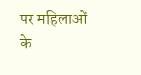पर महिलाओं के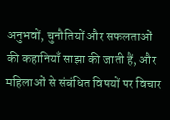अनुभवों, चुनौतियों और सफलताओं की कहानियाँ साझा की जाती हैं, और महिलाओं से संबंधित विषयों पर विचार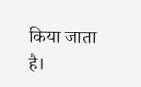किया जाता है।